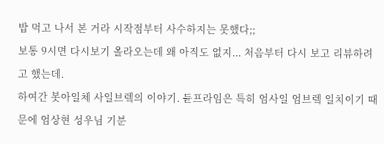밥 먹고 나서 본 거라 시작점부터 사수하지는 못했다;;
보통 9시면 다시보기 올라오는데 왜 아직도 없지... 처음부터 다시 보고 리뷰하려고 했는데.
하여간 봇아일체 사일브렠의 이야기. 듄프라임은 특히 엄사일 엄브렠 일치이기 때문에 엄상현 성우님 기분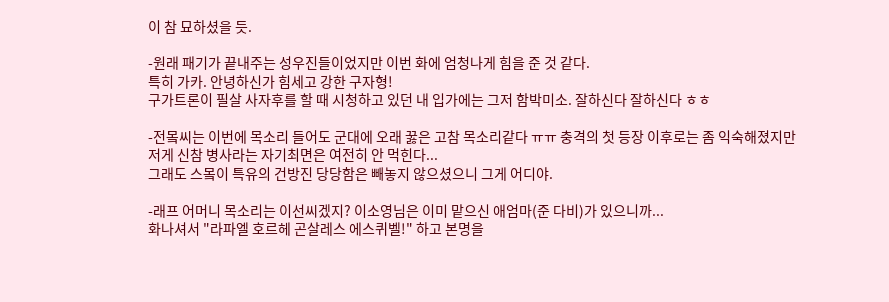이 참 묘하셨을 듯.

-원래 패기가 끝내주는 성우진들이었지만 이번 화에 엄청나게 힘을 준 것 같다.
특히 가카. 안녕하신가 힘세고 강한 구자형!
구가트론이 필살 사자후를 할 때 시청하고 있던 내 입가에는 그저 함박미소. 잘하신다 잘하신다 ㅎㅎ

-전뫀씨는 이번에 목소리 들어도 군대에 오래 꿇은 고참 목소리같다 ㅠㅠ 충격의 첫 등장 이후로는 좀 익숙해졌지만
저게 신참 병사라는 자기최면은 여전히 안 먹힌다...
그래도 스뫀이 특유의 건방진 당당함은 빼놓지 않으셨으니 그게 어디야.

-래프 어머니 목소리는 이선씨겠지? 이소영님은 이미 맡으신 애엄마(준 다비)가 있으니까...
화나셔서 "라파엘 호르헤 곤살레스 에스퀴벨!" 하고 본명을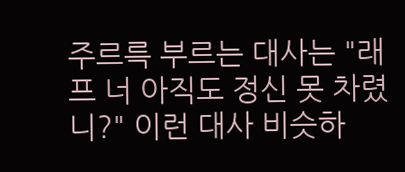주르륵 부르는 대사는 "래프 너 아직도 정신 못 차렸니?" 이런 대사 비슷하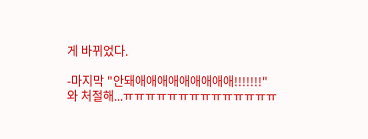게 바뀌었다.

-마지막 "안돼애애애애애애애애애!!!!!!!"
와 처절해...ㅠㅠㅠㅠㅠㅠㅠㅠㅠㅠㅠㅠㅠㅠ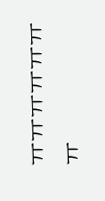ㅠㅠㅠㅠㅠㅠㅠ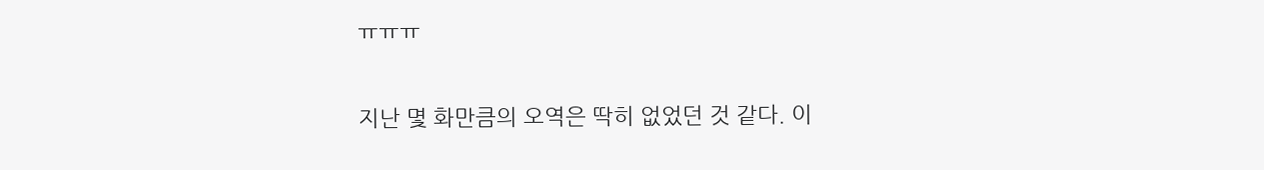ㅠㅠㅠ

지난 몇 화만큼의 오역은 딱히 없었던 것 같다. 이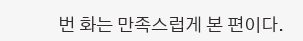번 화는 만족스럽게 본 편이다.